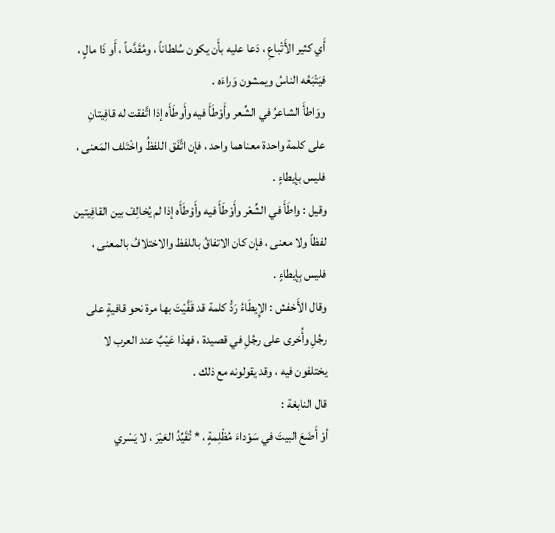أَي كثير الأَتْباعِ ، دَعا عليه بأَن يكون سُلطاناً ، ومُقَدَّماً ، أَو ذَا مالٍ ، فيَتْبَعُه الناسُ ويمشون وَراءَه .
ووَاطأَ الشاعرُ في الشِّعر وأَوْطَأَ فيه وأَوطَأَه إذا اتَّفقت له قافِيتانِ على كلمة واحدة معناهما واحد ، فإن اتَّفَق اللفظُ واخْتَلف المَعنى ، فليس بإيطاءٍ .
وقيل : واطَأَ في الشِّعْر وأَوْطَأَ فيه وأَوْطَأَه إذا لم يُخالِفْ بين القافِيتين لفظاً ولا معنى ، فإن كان الاتفاقُ باللفظ والاختلافُ بالمعنى ، فليس بِإيطاءٍ .
وقال الأَخفش : الإِيطَاءُ رَدُّ كلمة قد قَفَّيْتَ بها مرة نحو قافيةٍ على رجُلِ وأُخرى على رجُلِ في قصيدة ، فهذا عَيْبٌ عند العرب لا يختلفون فيه ، وقد يقولونه مع ذلك .
قال النابغة :
أوْ أَضَعَ البيتَ في سَوْداءَ مُظْلِمةٍ ، * تُقَيِّدُ العَيْرَ ، لا يَسْري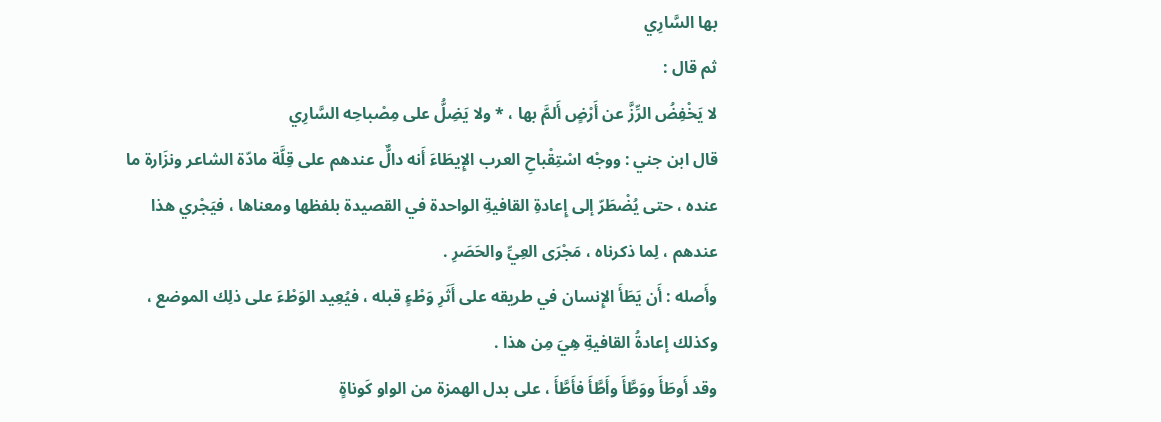بها السَّارِي
ثم قال :
لا يَخْفِضُ الرِّزَّ عن أَرْضٍ أَلمَّ بها ، * ولا يَضِلُّ على مِصْباحِه السَّارِي
قال ابن جني : ووجْه اسْتِقْباحِ العرب الإِيطَاءَ أَنه دالٌّ عندهم على قِلَّة مادّة الشاعر ونزَارة ما عنده ، حتى يُضْطَرّ إلى إِعادةِ القافيةِ الواحدة في القصيدة بلفظها ومعناها ، فيَجْري هذا عندهم ، لِما ذكرناه ، مَجْرَى العِيِّ والحَصَرِ .
وأَصله : أَن يَطَأَ الإِنسان في طريقه على أَثَرِ وَطْءٍ قبله ، فيُعِيد الوَطْءَ على ذلِك الموضع ، وكذلك إعادةُ القافيةِ هِيَ مِن هذا .
وقد أَوطَأَ ووَطَّأَ وأَطَّأَ فأَطَّأَ ، على بدل الهمزة من الواو كَوناةٍ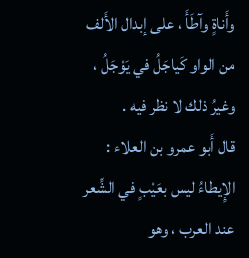وأَناةٍ وآطَأَ ، على إبدال الأَلف من الواو كَياجَلُ في يَوْجَلُ ، وغيرُ ذلك لا نظر فيه .
قال أَبو عمرو بن العلاء : الإِيطاءُ ليس بعَيْبٍ في الشِّعر عند العرب ، وهو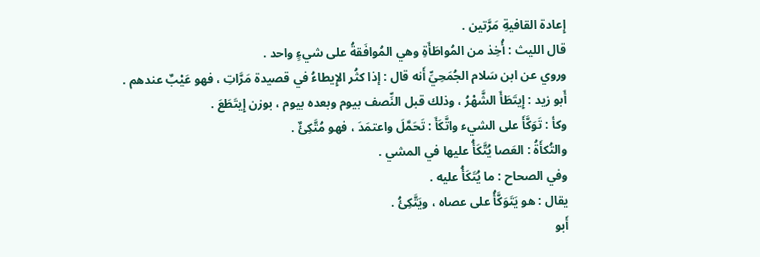إِعادة القافيةِ مَرَّتين .
قال الليث : أُخِذ من المُواطَأَةِ وهي المُوافَقةُ على شيءٍ واحد .
وروي عن ابن سَلام الجُمَحِيِّ أَنه قال : إذا كثُر الإِيطاءُ في قصيدة مَرَّاتِ ، فهو عَيْبٌ عندهم .
أَبو زيد : إِيتَطَأَ الشَّهْرُ ، وذلك قبل النِّصف بيوم وبعده بيوم ، بوزن إِيتَطَعَ .
وكأ : تَوَكَّأَ على الشيء واتَّكَأَ : تَحَمَّلَ واعتمَدَ ، فهو مُتَّكِئٌ .
والتُكأَةُ : العَصا يُتَّكَأُ عليها في المشي .
وفي الصحاح : ما يُتَكَأُ عليه .
يقال : هو يَتَوَكَّأُ على عصاه ، ويَتَّكِئُ .
أَبو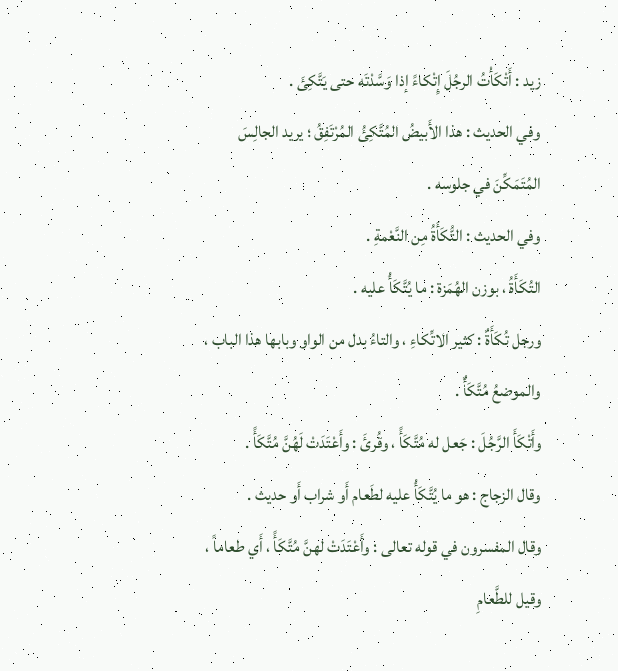زيد : أَتْكَأْتُ الرجُلَ إِتْكاءً إذا وَسَّدْتَه حتى يَتَّكِئَ .
وفي الحديث : هذا الأَبيضُ المُتَّكِئُ المُرْتَفِقُ ؛ يريد الجالِسَ المُتَمَكِّنَ في جلوسه .
وفي الحديث : التُّكَأَةُ مِن النَّعْمةِ .
التُكَأَةُ ، بوزن الهُمَزة : ما يُتَّكَأُ عليه .
ورجل تُكَأَةٌ : كثير الاتِّكاءِ ، والتاءُ بدل من الواو وبابها هذا الباب ، والموضعُ مُتَّكَأٌ .
وأَتْكَأَ الرَّجُلَ : جَعل له مُتَّكَأً ، وقُرئَ : وأَعْتَدَتْ لَهُنَّ مُتَّكَأً .
وقال الزجاج : هو ما يُتَّكَأُ عليه لطَعام أَو شراب أَو حديث .
وقال المفسرون في قوله تعالى : وأَعْتَدَتْ لهنَّ مُتَّكَأً ، أَي طعاماً ، وقيل للطَّعامِ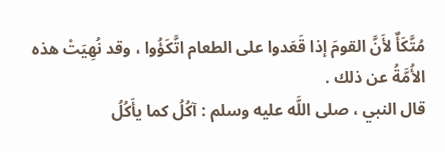مُتَّكَأٌ لأَنَّ القومَ إذا قَعَدوا على الطعام اتَّكَؤُوا ، وقد نُهِيَتْ هذه الأُمَّةُ عن ذلك .
قال النبي ، صلى اللَّه عليه وسلم : آكُلُ كما يأَكُلُ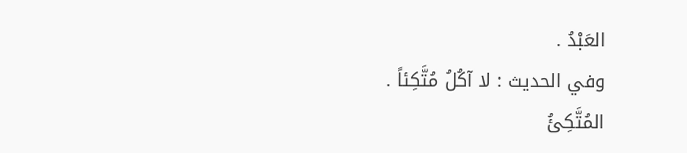العَبْدُ .
وفي الحديث : لا آكُلُ مُتَّكِئاً .
المُتَّكِئُ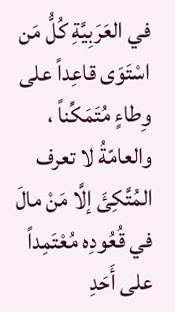في العَرَبِيَّةِ كُلُّ مَن اسْتَوَى قاعِداً على وِطاءٍ مُتَمَكِّناً ، والعامّةُ لا تعرف المُتَّكِئَ إلَّا مَنْ مالَ في قُعُودِه مُعْتَمِداً على أَحَدِ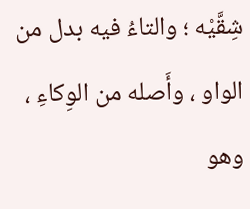شِقَّيْه ؛ والتاءُ فيه بدل من الواو ، وأَصله من الوِكاءِ ، وهو